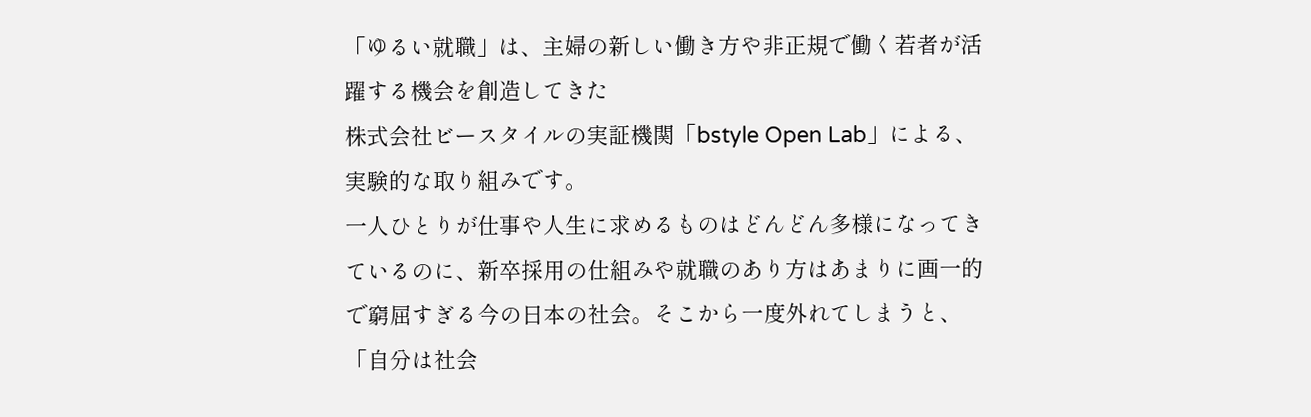「ゆるい就職」は、主婦の新しい働き方や非正規で働く若者が活躍する機会を創造してきた
株式会社ビースタイルの実証機関「bstyle Open Lab」による、実験的な取り組みです。
一人ひとりが仕事や人生に求めるものはどんどん多様になってきているのに、新卒採用の仕組みや就職のあり方はあまりに画一的で窮屈すぎる今の日本の社会。そこから一度外れてしまうと、「自分は社会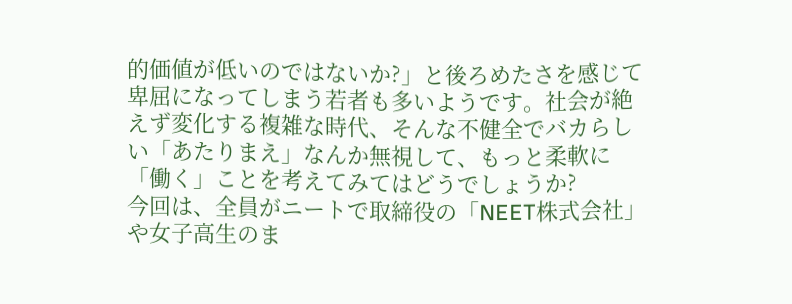的価値が低いのではないか?」と後ろめたさを感じて卑屈になってしまう若者も多いようです。社会が絶えず変化する複雑な時代、そんな不健全でバカらしい「あたりまえ」なんか無視して、もっと柔軟に「働く」ことを考えてみてはどうでしょうか?
今回は、全員がニートで取締役の「NEET株式会社」や女子高生のま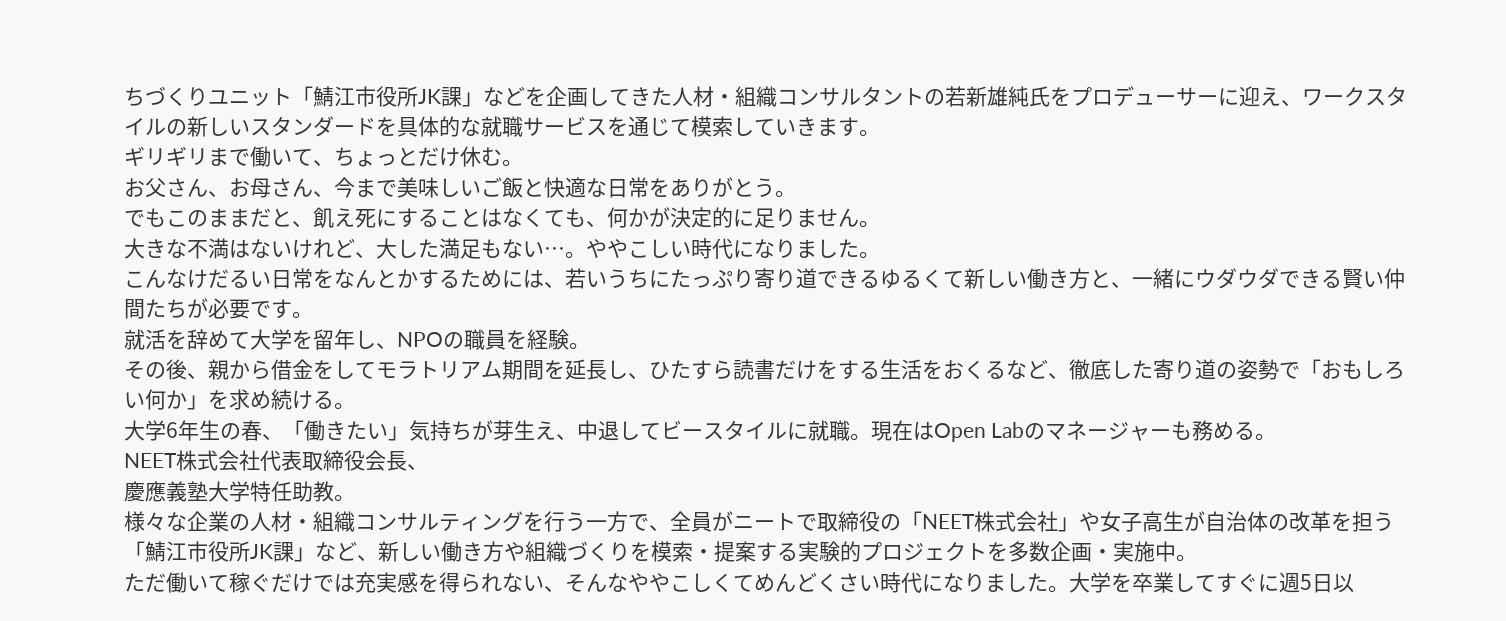ちづくりユニット「鯖江市役所JK課」などを企画してきた人材・組織コンサルタントの若新雄純氏をプロデューサーに迎え、ワークスタイルの新しいスタンダードを具体的な就職サービスを通じて模索していきます。
ギリギリまで働いて、ちょっとだけ休む。
お父さん、お母さん、今まで美味しいご飯と快適な日常をありがとう。
でもこのままだと、飢え死にすることはなくても、何かが決定的に足りません。
大きな不満はないけれど、大した満足もない…。ややこしい時代になりました。
こんなけだるい日常をなんとかするためには、若いうちにたっぷり寄り道できるゆるくて新しい働き方と、一緒にウダウダできる賢い仲間たちが必要です。
就活を辞めて大学を留年し、NPOの職員を経験。
その後、親から借金をしてモラトリアム期間を延長し、ひたすら読書だけをする生活をおくるなど、徹底した寄り道の姿勢で「おもしろい何か」を求め続ける。
大学6年生の春、「働きたい」気持ちが芽生え、中退してビースタイルに就職。現在はOpen Labのマネージャーも務める。
NEET株式会社代表取締役会長、
慶應義塾大学特任助教。
様々な企業の人材・組織コンサルティングを行う一方で、全員がニートで取締役の「NEET株式会社」や女子高生が自治体の改革を担う「鯖江市役所JK課」など、新しい働き方や組織づくりを模索・提案する実験的プロジェクトを多数企画・実施中。
ただ働いて稼ぐだけでは充実感を得られない、そんなややこしくてめんどくさい時代になりました。大学を卒業してすぐに週5日以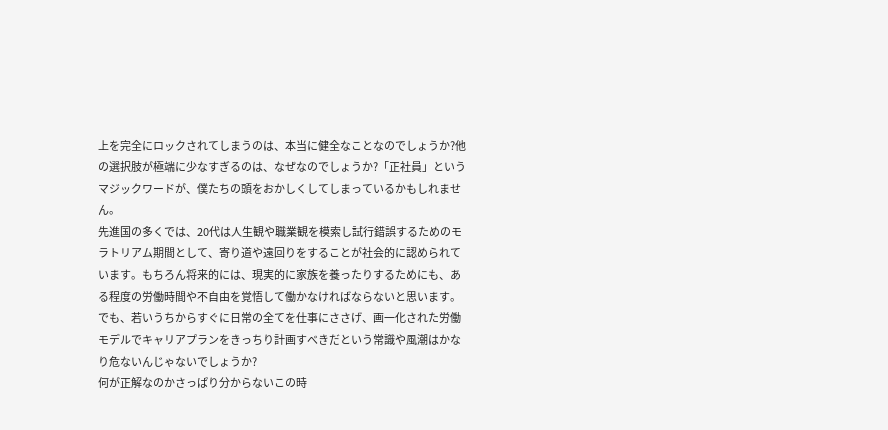上を完全にロックされてしまうのは、本当に健全なことなのでしょうか?他の選択肢が極端に少なすぎるのは、なぜなのでしょうか?「正社員」というマジックワードが、僕たちの頭をおかしくしてしまっているかもしれません。
先進国の多くでは、20代は人生観や職業観を模索し試行錯誤するためのモラトリアム期間として、寄り道や遠回りをすることが社会的に認められています。もちろん将来的には、現実的に家族を養ったりするためにも、ある程度の労働時間や不自由を覚悟して働かなければならないと思います。でも、若いうちからすぐに日常の全てを仕事にささげ、画一化された労働モデルでキャリアプランをきっちり計画すべきだという常識や風潮はかなり危ないんじゃないでしょうか?
何が正解なのかさっぱり分からないこの時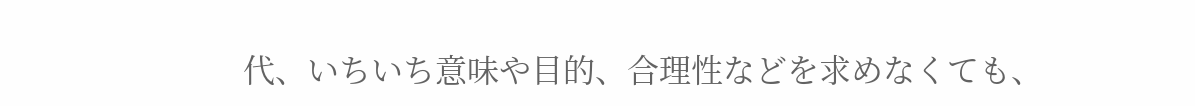代、いちいち意味や目的、合理性などを求めなくても、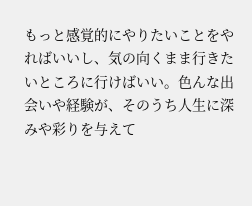もっと感覚的にやりたいことをやればいいし、気の向くまま行きたいところに行けばいい。色んな出会いや経験が、そのうち人生に深みや彩りを与えて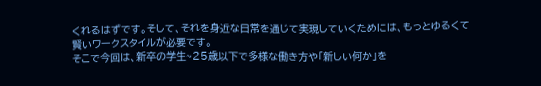くれるはずです。そして、それを身近な日常を通じて実現していくためには、もっとゆるくて賢いワークスタイルが必要です。
そこで今回は、新卒の学生~25歳以下で多様な働き方や「新しい何か」を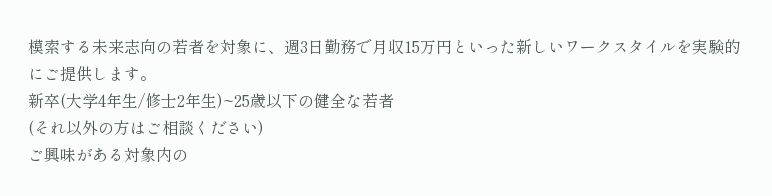模索する未来志向の若者を対象に、週3日勤務で月収15万円といった新しいワークスタイルを実験的にご提供します。
新卒(大学4年生/修士2年生)~25歳以下の健全な若者
(それ以外の方はご相談ください)
ご興味がある対象内の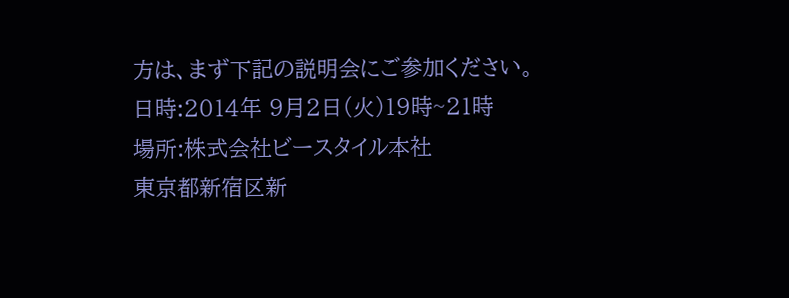方は、まず下記の説明会にご参加ください。
日時:2014年 9月2日(火)19時~21時
場所:株式会社ビースタイル本社
東京都新宿区新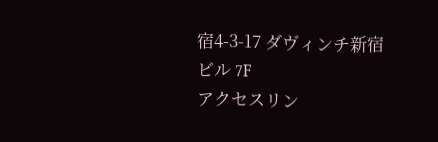宿4-3-17 ダヴィンチ新宿ビル 7F
アクセスリン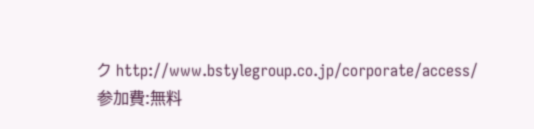ク http://www.bstylegroup.co.jp/corporate/access/
参加費:無料